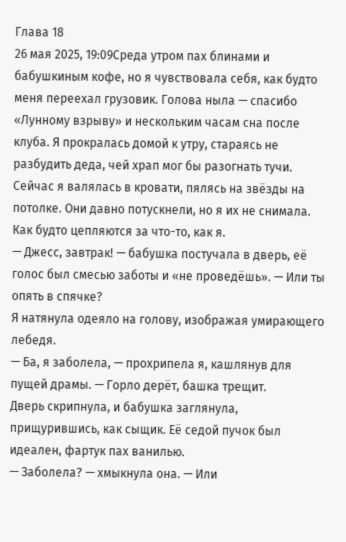Глава 18
26 мая 2025, 19:09Среда утром пах блинами и бабушкиным кофе, но я чувствовала себя, как будто меня переехал грузовик. Голова ныла — спасибо «Лунному взрыву» и нескольким часам сна после клуба. Я прокралась домой к утру, стараясь не разбудить деда, чей храп мог бы разогнать тучи. Сейчас я валялась в кровати, пялясь на звёзды на потолке. Они давно потускнели, но я их не снимала. Как будто цепляются за что-то, как я.
— Джесс, завтрак! — бабушка постучала в дверь, её голос был смесью заботы и «не проведёшь». — Или ты опять в спячке?
Я натянула одеяло на голову, изображая умирающего лебедя.
— Ба, я заболела, — прохрипела я, кашлянув для пущей драмы. — Горло дерёт, башка трещит.
Дверь скрипнула, и бабушка заглянула, прищурившись, как сыщик. Её седой пучок был идеален, фартук пах ванилью.
— Заболела? — хмыкнула она. — Или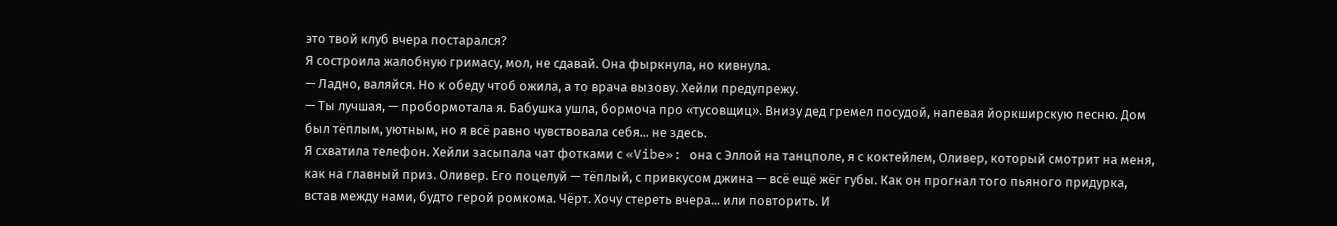это твой клуб вчера постарался?
Я состроила жалобную гримасу, мол, не сдавай. Она фыркнула, но кивнула.
— Ладно, валяйся. Но к обеду чтоб ожила, а то врача вызову. Хейли предупрежу.
— Ты лучшая, — пробормотала я. Бабушка ушла, бормоча про «тусовщиц». Внизу дед гремел посудой, напевая йоркширскую песню. Дом был тёплым, уютным, но я всё равно чувствовала себя... не здесь.
Я схватила телефон. Хейли засыпала чат фотками с «Vibe»: она с Эллой на танцполе, я с коктейлем, Оливер, который смотрит на меня, как на главный приз. Оливер. Его поцелуй — тёплый, с привкусом джина — всё ещё жёг губы. Как он прогнал того пьяного придурка, встав между нами, будто герой ромкома. Чёрт. Хочу стереть вчера... или повторить. И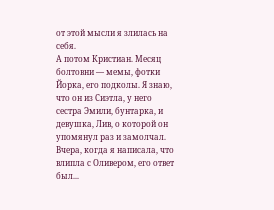от этой мысли я злилась на себя.
А потом Кристиан. Месяц болтовни — мемы, фотки Йорка, его подколы. Я знаю, что он из Сиэтла, у него сестра Эмили, бунтарка, и девушка, Лив, о которой он упомянул раз и замолчал. Вчера, когда я написала, что влипла с Оливером, его ответ был...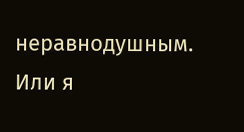неравнодушным. Или я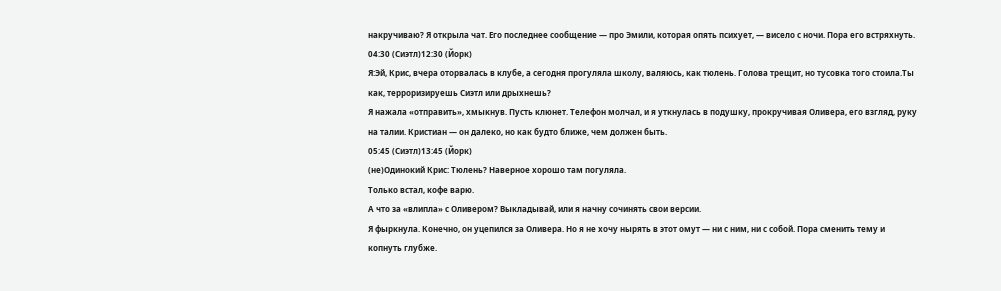накручиваю? Я открыла чат. Его последнее сообщение — про Эмили, которая опять психует, — висело с ночи. Пора его встряхнуть.
04:30 (Сиэтл)12:30 (Йорк)
Я:Эй, Крис, вчера оторвалась в клубе, а сегодня прогуляла школу, валяюсь, как тюлень. Голова трещит, но тусовка того стоила.Ты как, терроризируешь Сиэтл или дрыхнешь?
Я нажала «отправить», хмыкнув. Пусть клюнет. Телефон молчал, и я уткнулась в подушку, прокручивая Оливера, его взгляд, руку на талии. Кристиан — он далеко, но как будто ближе, чем должен быть.
05:45 (Сиэтл)13:45 (Йорк)
(не)Одинокий Крис: Тюлень? Наверное хорошо там погуляла.
Только встал, кофе варю.
А что за «влипла» с Оливером? Выкладывай, или я начну сочинять свои версии.
Я фыркнула. Конечно, он уцепился за Оливера. Но я не хочу нырять в этот омут — ни с ним, ни с собой. Пора сменить тему и копнуть глубже.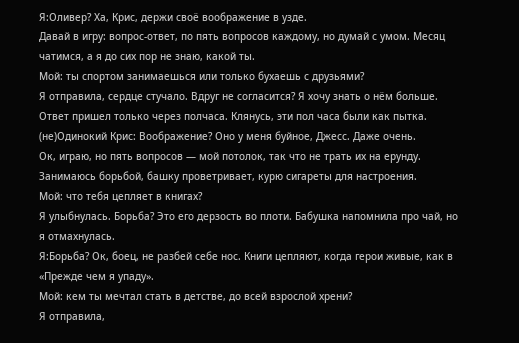Я:Оливер? Ха, Крис, держи своё воображение в узде.
Давай в игру: вопрос-ответ, по пять вопросов каждому, но думай с умом. Месяц чатимся, а я до сих пор не знаю, какой ты.
Мой: ты спортом занимаешься или только бухаешь с друзьями?
Я отправила, сердце стучало. Вдруг не согласится? Я хочу знать о нём больше. Ответ пришел только через полчаса. Клянусь, эти пол часа были как пытка.
(не)Одинокий Крис: Воображение? Оно у меня буйное, Джесс. Даже очень.
Ок, играю, но пять вопросов — мой потолок, так что не трать их на ерунду.
Занимаюсь борьбой, башку проветривает, курю сигареты для настроения.
Мой: что тебя цепляет в книгах?
Я улыбнулась. Борьба? Это его дерзость во плоти. Бабушка напомнила про чай, но я отмахнулась.
Я:Борьба? Ок, боец, не разбей себе нос. Книги цепляют, когда герои живые, как в «Прежде чем я упаду».
Мой: кем ты мечтал стать в детстве, до всей взрослой хрени?
Я отправила,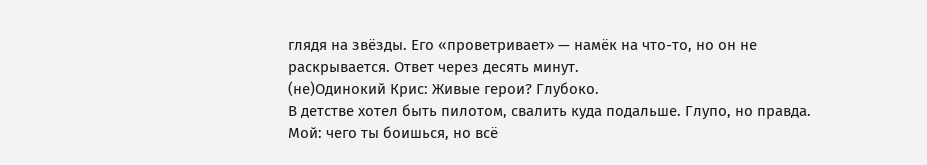глядя на звёзды. Его «проветривает» — намёк на что-то, но он не раскрывается. Ответ через десять минут.
(не)Одинокий Крис: Живые герои? Глубоко.
В детстве хотел быть пилотом, свалить куда подальше. Глупо, но правда.
Мой: чего ты боишься, но всё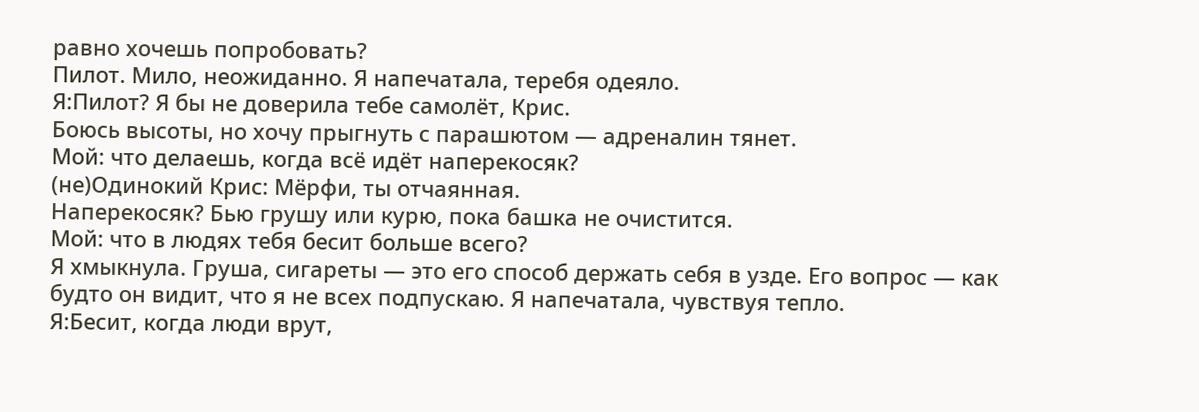равно хочешь попробовать?
Пилот. Мило, неожиданно. Я напечатала, теребя одеяло.
Я:Пилот? Я бы не доверила тебе самолёт, Крис.
Боюсь высоты, но хочу прыгнуть с парашютом — адреналин тянет.
Мой: что делаешь, когда всё идёт наперекосяк?
(не)Одинокий Крис: Мёрфи, ты отчаянная.
Наперекосяк? Бью грушу или курю, пока башка не очистится.
Мой: что в людях тебя бесит больше всего?
Я хмыкнула. Груша, сигареты — это его способ держать себя в узде. Его вопрос — как будто он видит, что я не всех подпускаю. Я напечатала, чувствуя тепло.
Я:Бесит, когда люди врут,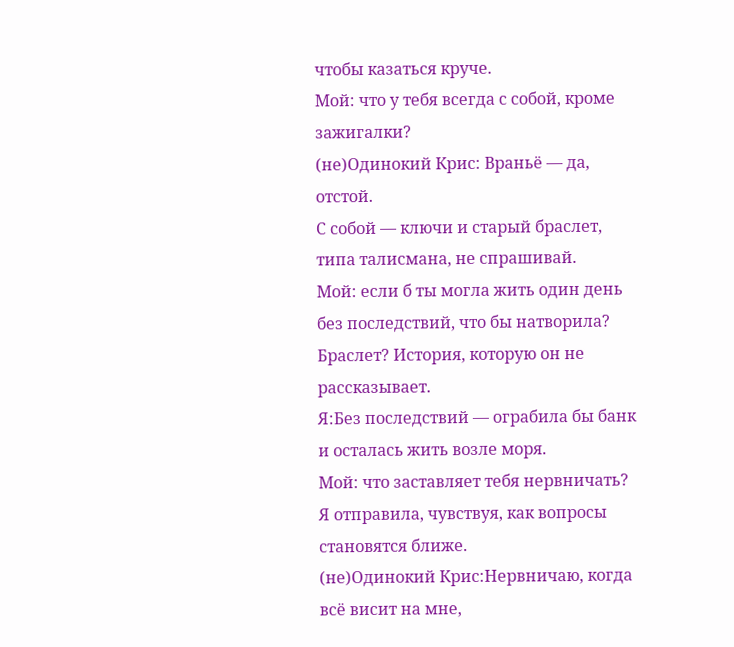чтобы казаться круче.
Мой: что у тебя всегда с собой, кроме зажигалки?
(не)Одинокий Крис: Враньё — да, отстой.
С собой — ключи и старый браслет, типа талисмана, не спрашивай.
Мой: если б ты могла жить один день без последствий, что бы натворила?
Браслет? История, которую он не рассказывает.
Я:Без последствий — ограбила бы банк и осталась жить возле моря.
Мой: что заставляет тебя нервничать?
Я отправила, чувствуя, как вопросы становятся ближе.
(не)Одинокий Крис:Нервничаю, когда всё висит на мне,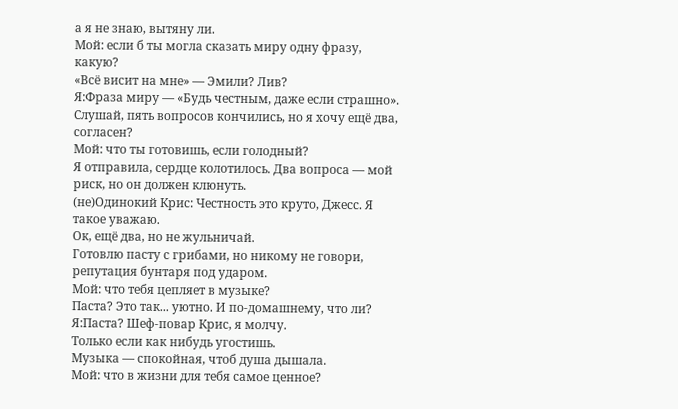а я не знаю, вытяну ли.
Мой: если б ты могла сказать миру одну фразу, какую?
«Всё висит на мне» — Эмили? Лив?
Я:Фраза миру — «Будь честным, даже если страшно».
Слушай, пять вопросов кончились, но я хочу ещё два, согласен?
Мой: что ты готовишь, если голодный?
Я отправила, сердце колотилось. Два вопроса — мой риск, но он должен клюнуть.
(не)Одинокий Крис: Честность это круто, Джесс. Я такое уважаю.
Ок, ещё два, но не жульничай.
Готовлю пасту с грибами, но никому не говори, репутация бунтаря под ударом.
Мой: что тебя цепляет в музыке?
Паста? Это так... уютно. И по-домашнему, что ли?
Я:Паста? Шеф-повар Крис, я молчу.
Только если как нибудь угостишь.
Музыка — спокойная, чтоб душа дышала.
Мой: что в жизни для тебя самое ценное?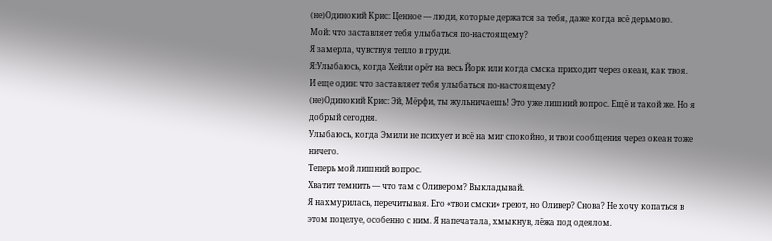(не)Одинокий Крис: Ценное — люди, которые держатся за тебя, даже когда всё дерьмово.
Мой: что заставляет тебя улыбаться по-настоящему?
Я замерла, чувствуя тепло в груди.
Я:Улыбаюсь, когда Хейли орёт на весь Йорк или когда смска приходит через океан, как твоя.
И еще один: что заставляет тебя улыбаться по-настоящему?
(не)Одинокий Крис: Эй, Мёрфи, ты жульничаешь! Это уже лишний вопрос. Ещё и такой же. Но я добрый сегодня.
Улыбаюсь, когда Эмили не психует и всё на миг спокойно, и твои сообщения через океан тоже ничего.
Теперь мой лишний вопрос.
Хватит темнить — что там с Оливером? Выкладывай.
Я нахмурилась, перечитывая. Его «твои смски» греют, но Оливер? Снова? Не хочу копаться в этом поцелуе, особенно с ним. Я напечатала, хмыкнув, лёжа под одеялом.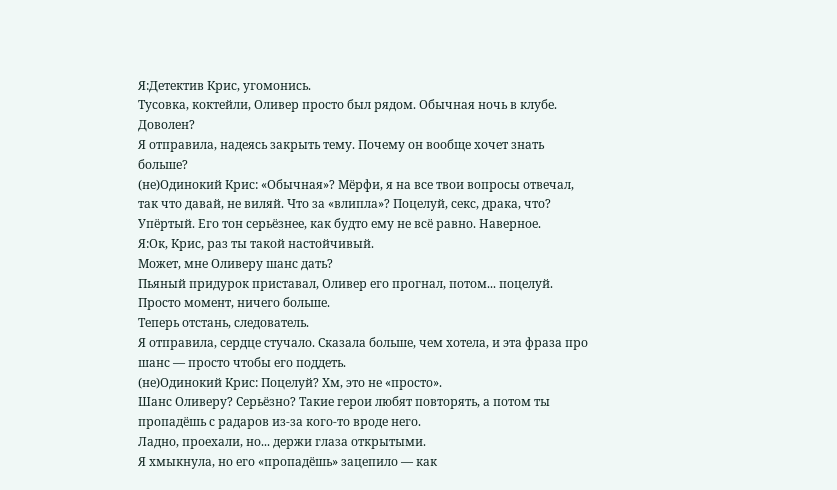Я:Детектив Крис, угомонись.
Тусовка, коктейли, Оливер просто был рядом. Обычная ночь в клубе. Доволен?
Я отправила, надеясь закрыть тему. Почему он вообще хочет знать больше?
(не)Одинокий Крис: «Обычная»? Мёрфи, я на все твои вопросы отвечал, так что давай, не виляй. Что за «влипла»? Поцелуй, секс, драка, что?
Упёртый. Его тон серьёзнее, как будто ему не всё равно. Наверное.
Я:Ок, Крис, раз ты такой настойчивый.
Может, мне Оливеру шанс дать?
Пьяный придурок приставал, Оливер его прогнал, потом... поцелуй. Просто момент, ничего больше.
Теперь отстань, следователь.
Я отправила, сердце стучало. Сказала больше, чем хотела, и эта фраза про шанс — просто чтобы его поддеть.
(не)Одинокий Крис: Поцелуй? Хм, это не «просто».
Шанс Оливеру? Серьёзно? Такие герои любят повторять, а потом ты пропадёшь с радаров из-за кого-то вроде него.
Ладно, проехали, но... держи глаза открытыми.
Я хмыкнула, но его «пропадёшь» зацепило — как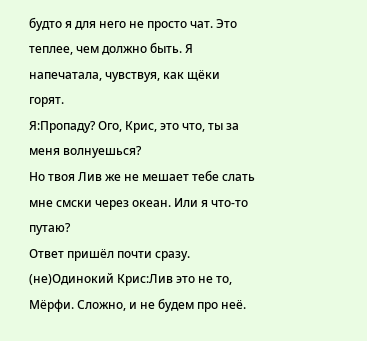будто я для него не просто чат. Это теплее, чем должно быть. Я напечатала, чувствуя, как щёки горят.
Я:Пропаду? Ого, Крис, это что, ты за меня волнуешься?
Но твоя Лив же не мешает тебе слать мне смски через океан. Или я что-то путаю?
Ответ пришёл почти сразу.
(не)Одинокий Крис:Лив это не то, Мёрфи. Сложно, и не будем про неё.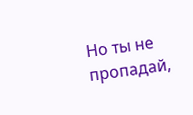Но ты не пропадай,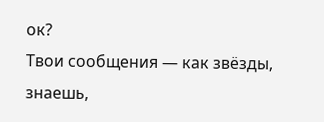ок?
Твои сообщения — как звёзды, знаешь,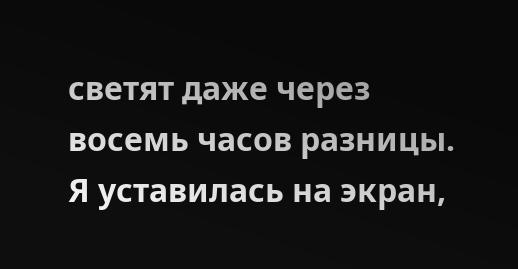светят даже через восемь часов разницы.
Я уставилась на экран,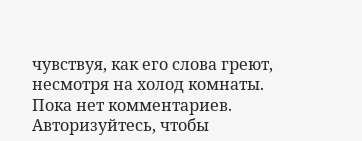чувствуя, как его слова греют, несмотря на холод комнаты.
Пока нет комментариев. Авторизуйтесь, чтобы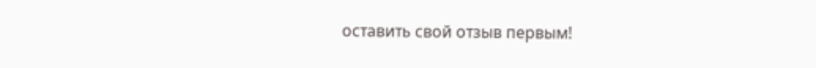оставить свой отзыв первым!